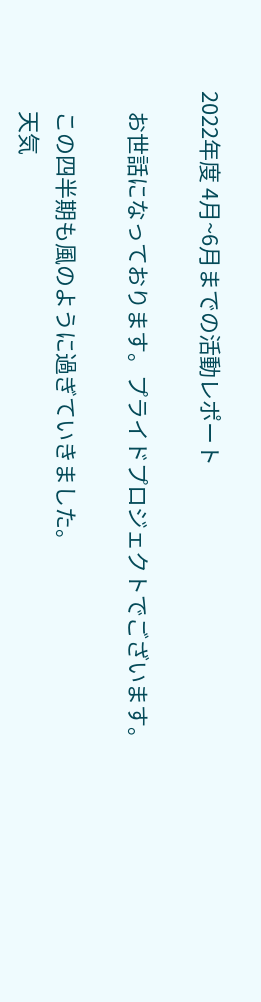2022年度 4月~6月までの活動レポート

    お世話になっております。プライドプロジェクトでございます。

    この四半期も風のように過ぎていきました。
    天気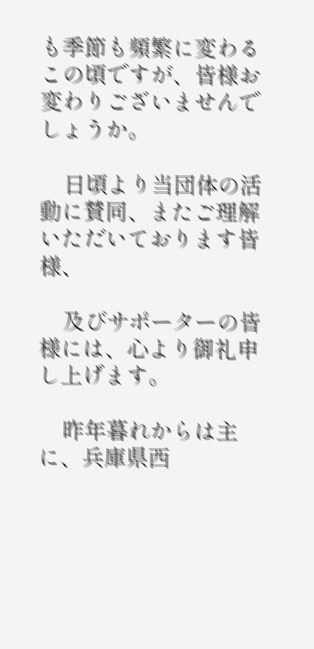も季節も頻繁に変わるこの頃ですが、皆様お変わりございませんでしょうか。

    日頃より当団体の活動に賛同、またご理解いただいております皆様、

    及びサポーターの皆様には、心より御礼申し上げます。

    昨年暮れからは主に、兵庫県西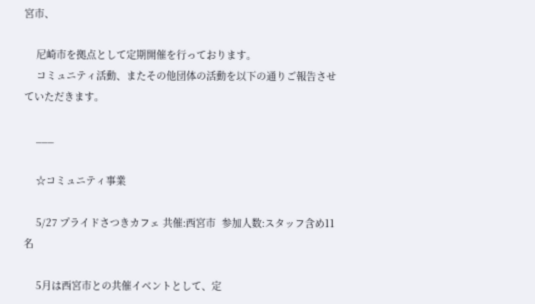宮市、

    尼崎市を拠点として定期開催を行っております。
    コミュニティ活動、またその他団体の活動を以下の通りご報告させていただきます。

    ___

    ☆コミュニティ事業

    5/27 プライドさつきカフェ 共催:西宮市  参加人数:スタッフ含め11名

    5月は西宮市との共催イベントとして、定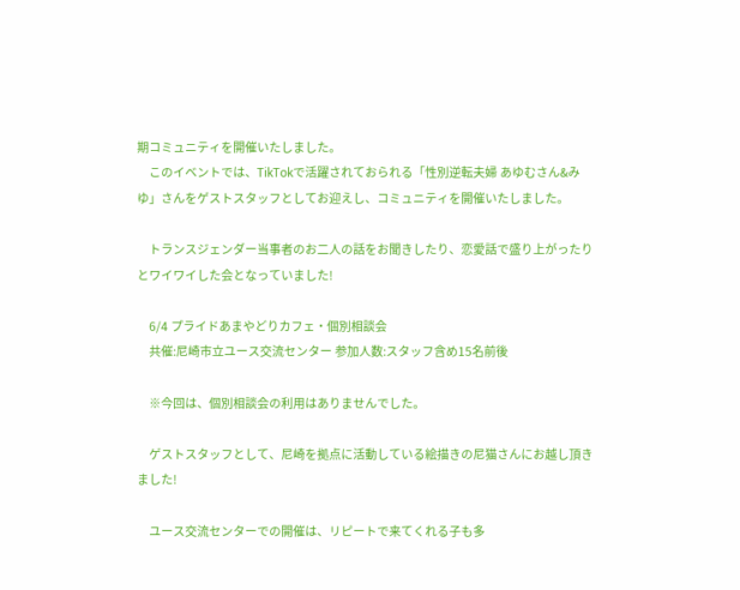期コミュニティを開催いたしました。
    このイベントでは、TikTokで活躍されておられる「性別逆転夫婦 あゆむさん&みゆ」さんをゲストスタッフとしてお迎えし、コミュニティを開催いたしました。

    トランスジェンダー当事者のお二人の話をお聞きしたり、恋愛話で盛り上がったりとワイワイした会となっていました!

    6/4 プライドあまやどりカフェ・個別相談会
    共催:尼崎市立ユース交流センター 参加人数:スタッフ含め15名前後

    ※今回は、個別相談会の利用はありませんでした。

    ゲストスタッフとして、尼崎を拠点に活動している絵描きの尼猫さんにお越し頂きました!

    ユース交流センターでの開催は、リピートで来てくれる子も多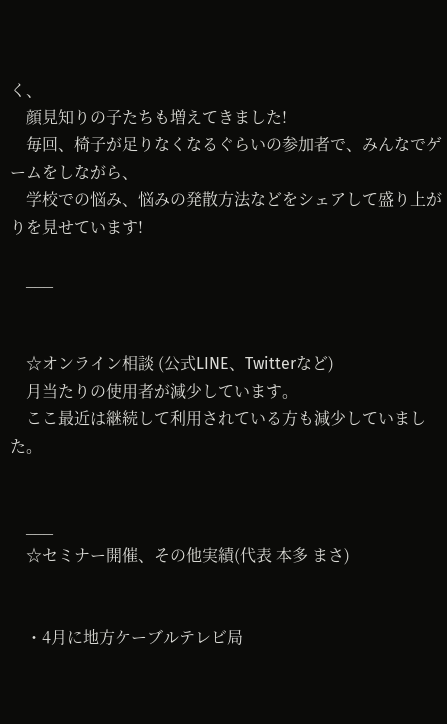く、
    顔見知りの子たちも増えてきました!
    毎回、椅子が足りなくなるぐらいの参加者で、みんなでゲームをしながら、
    学校での悩み、悩みの発散方法などをシェアして盛り上がりを見せています!

    ___


    ☆オンライン相談 (公式LINE、Twitterなど)
    月当たりの使用者が減少しています。
    ここ最近は継続して利用されている方も減少していました。


    ___
    ☆セミナー開催、その他実績(代表 本多 まさ)


    ・4月に地方ケーブルテレビ局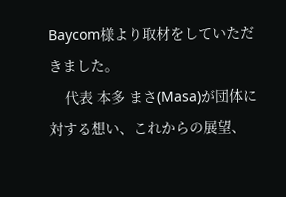Baycom様より取材をしていただきました。
    代表 本多 まさ(Masa)が団体に対する想い、これからの展望、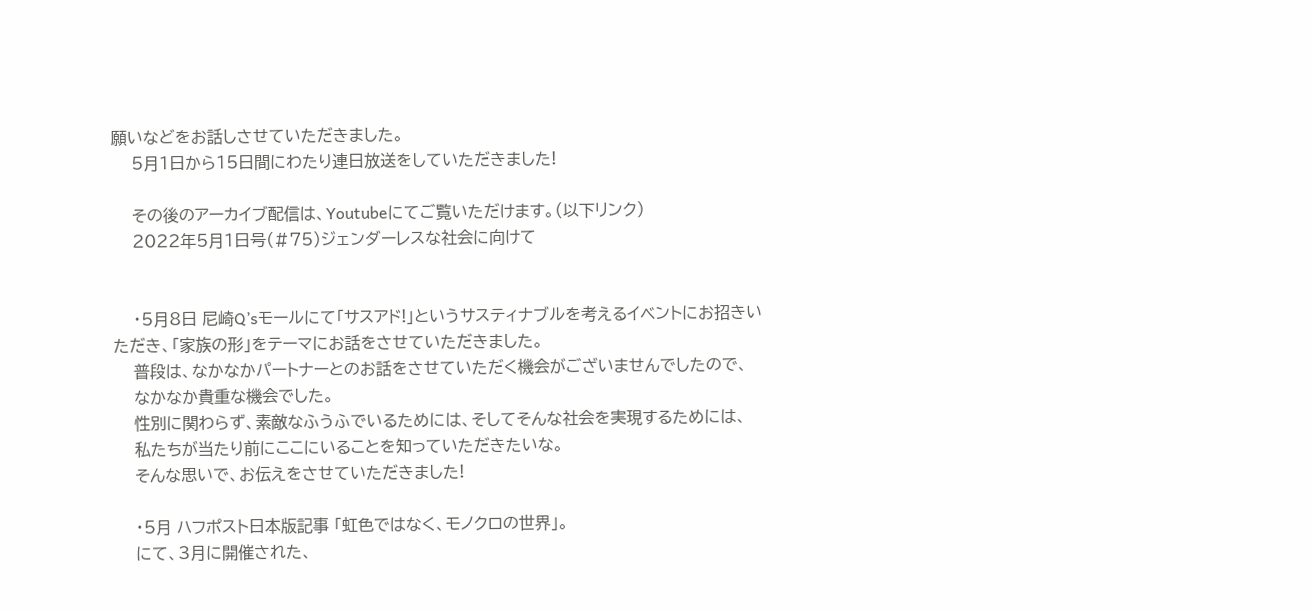願いなどをお話しさせていただきました。
    5月1日から15日間にわたり連日放送をしていただきました!

    その後のアーカイブ配信は、Youtubeにてご覧いただけます。(以下リンク)
    2022年5月1日号(#75)ジェンダーレスな社会に向けて


    ・5月8日 尼崎Q’sモールにて「サスアド!」というサスティナブルを考えるイベントにお招きいただき、「家族の形」をテーマにお話をさせていただきました。
    普段は、なかなかパートナーとのお話をさせていただく機会がございませんでしたので、
    なかなか貴重な機会でした。
    性別に関わらず、素敵なふうふでいるためには、そしてそんな社会を実現するためには、
    私たちが当たり前にここにいることを知っていただきたいな。
    そんな思いで、お伝えをさせていただきました!

    ・5月 ハフポスト日本版記事 「虹色ではなく、モノクロの世界」。
    にて、3月に開催された、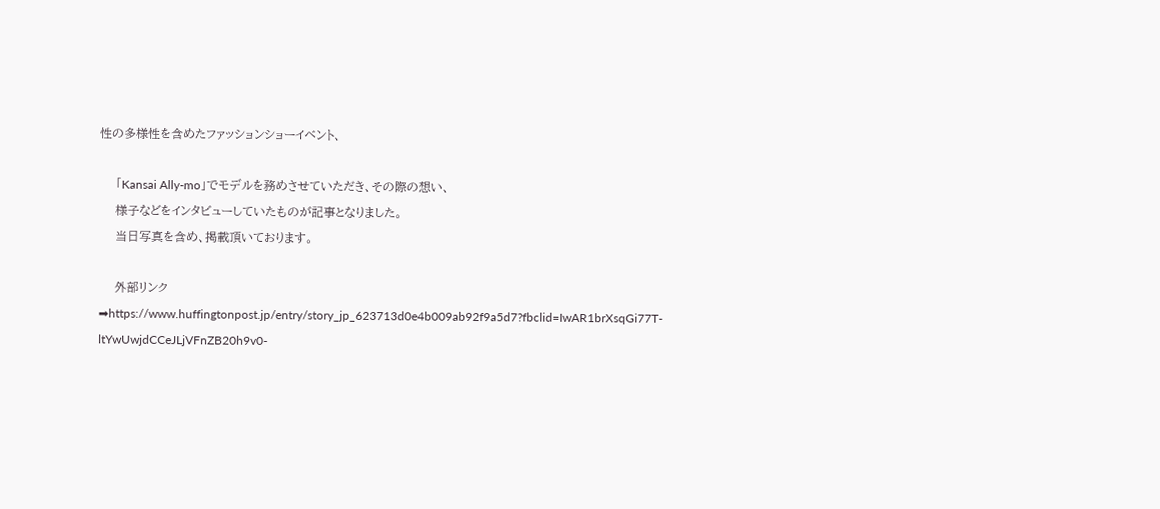性の多様性を含めたファッションショーイベント、

    「Kansai Ally-mo」でモデルを務めさせていただき、その際の想い、
    様子などをインタビューしていたものが記事となりました。
    当日写真を含め、掲載頂いております。

    外部リンク➡https://www.huffingtonpost.jp/entry/story_jp_623713d0e4b009ab92f9a5d7?fbclid=IwAR1brXsqGi77T-ltYwUwjdCCeJLjVFnZB20h9v0-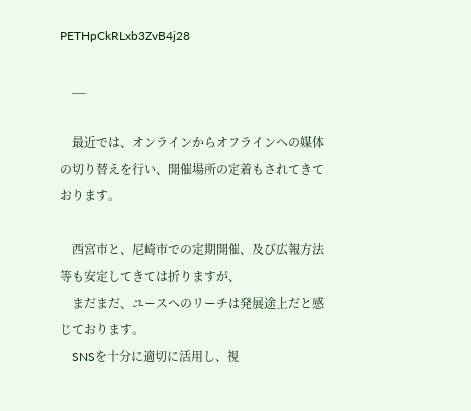PETHpCkRLxb3ZvB4j28

    __

    最近では、オンラインからオフラインへの媒体の切り替えを行い、開催場所の定着もされてきております。

    西宮市と、尼崎市での定期開催、及び広報方法等も安定してきては折りますが、
    まだまだ、ユースへのリーチは発展途上だと感じております。
    SNSを十分に適切に活用し、視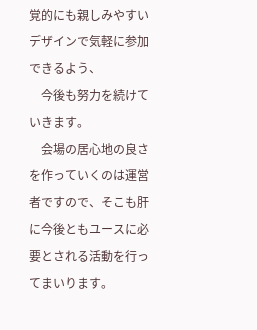覚的にも親しみやすいデザインで気軽に参加できるよう、
    今後も努力を続けていきます。
    会場の居心地の良さを作っていくのは運営者ですので、そこも肝に今後ともユースに必要とされる活動を行ってまいります。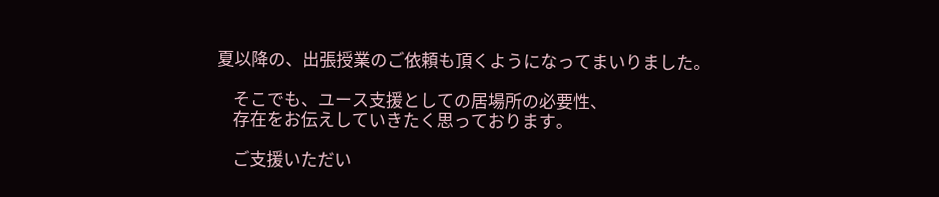夏以降の、出張授業のご依頼も頂くようになってまいりました。

    そこでも、ユース支援としての居場所の必要性、
    存在をお伝えしていきたく思っております。

    ご支援いただい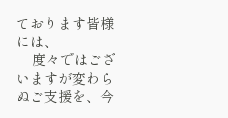ております皆様には、
    度々ではございますが変わらぬご支援を、今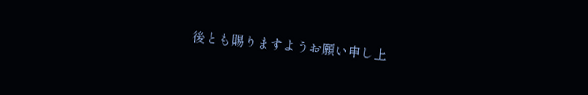後とも賜りますようお願い申し上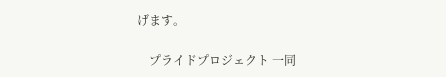げます。

    プライドプロジェクト 一同